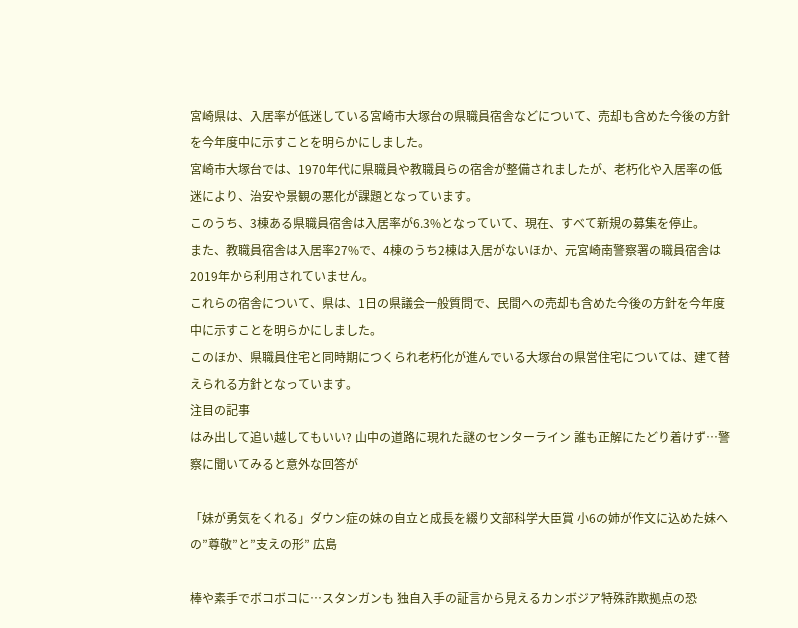宮崎県は、入居率が低迷している宮崎市大塚台の県職員宿舎などについて、売却も含めた今後の方針を今年度中に示すことを明らかにしました。
宮崎市大塚台では、1970年代に県職員や教職員らの宿舎が整備されましたが、老朽化や入居率の低迷により、治安や景観の悪化が課題となっています。
このうち、3棟ある県職員宿舎は入居率が6.3%となっていて、現在、すべて新規の募集を停止。
また、教職員宿舎は入居率27%で、4棟のうち2棟は入居がないほか、元宮崎南警察署の職員宿舎は2019年から利用されていません。
これらの宿舎について、県は、1日の県議会一般質問で、民間への売却も含めた今後の方針を今年度中に示すことを明らかにしました。
このほか、県職員住宅と同時期につくられ老朽化が進んでいる大塚台の県営住宅については、建て替えられる方針となっています。
注目の記事
はみ出して追い越してもいい? 山中の道路に現れた謎のセンターライン 誰も正解にたどり着けず…警察に聞いてみると意外な回答が

「妹が勇気をくれる」ダウン症の妹の自立と成長を綴り文部科学大臣賞 小6の姉が作文に込めた妹への”尊敬”と”支えの形” 広島

棒や素手でボコボコに…スタンガンも 独自入手の証言から見えるカンボジア特殊詐欺拠点の恐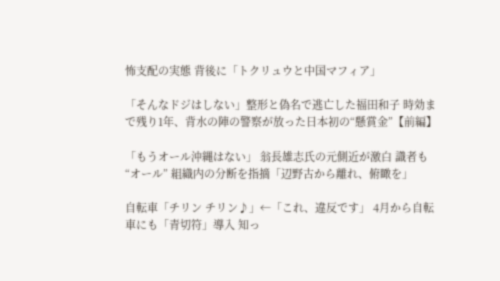怖支配の実態 背後に「トクリュウと中国マフィア」

「そんなドジはしない」整形と偽名で逃亡した福田和子 時効まで残り1年、背水の陣の警察が放った日本初の“懸賞金”【前編】

「もうオール沖縄はない」 翁長雄志氏の元側近が激白 識者も “オール” 組織内の分断を指摘「辺野古から離れ、俯瞰を」

自転車「チリン チリン♪」←「これ、違反です」 4月から自転車にも「青切符」導入 知っ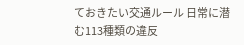ておきたい交通ルール 日常に潜む113種類の違反